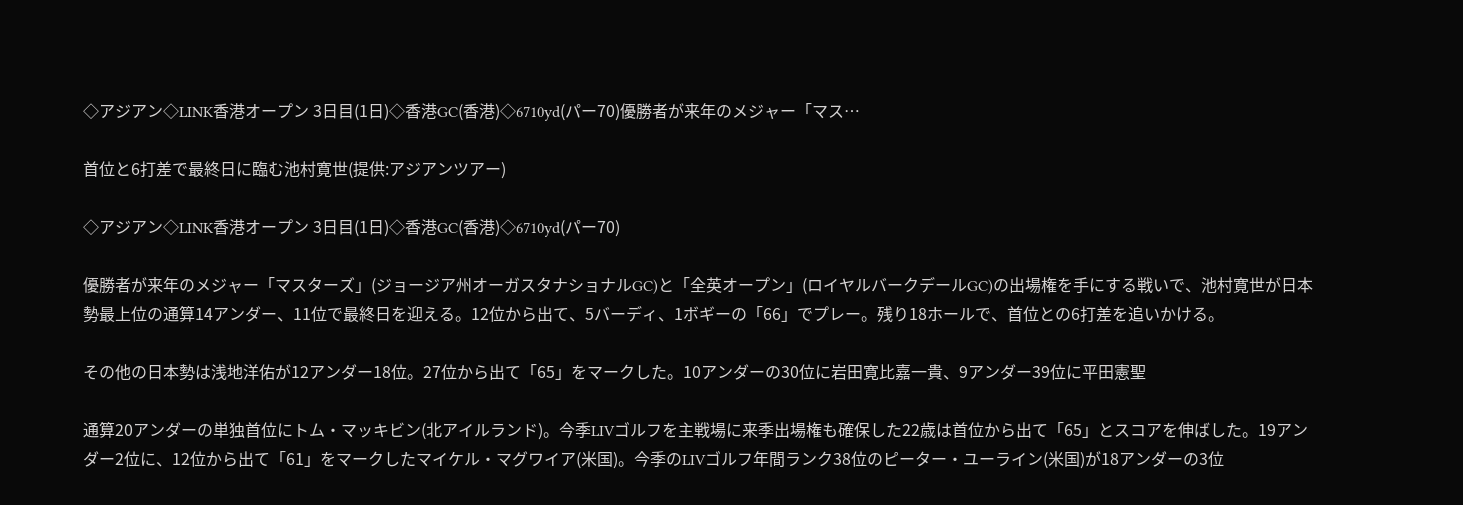◇アジアン◇LINK香港オープン 3日目(1日)◇香港GC(香港)◇6710yd(パー70)優勝者が来年のメジャー「マス…

首位と6打差で最終日に臨む池村寛世(提供:アジアンツアー)

◇アジアン◇LINK香港オープン 3日目(1日)◇香港GC(香港)◇6710yd(パー70)

優勝者が来年のメジャー「マスターズ」(ジョージア州オーガスタナショナルGC)と「全英オープン」(ロイヤルバークデールGC)の出場権を手にする戦いで、池村寛世が日本勢最上位の通算14アンダー、11位で最終日を迎える。12位から出て、5バーディ、1ボギーの「66」でプレー。残り18ホールで、首位との6打差を追いかける。

その他の日本勢は浅地洋佑が12アンダー18位。27位から出て「65」をマークした。10アンダーの30位に岩田寛比嘉一貴、9アンダー39位に平田憲聖

通算20アンダーの単独首位にトム・マッキビン(北アイルランド)。今季LIVゴルフを主戦場に来季出場権も確保した22歳は首位から出て「65」とスコアを伸ばした。19アンダー2位に、12位から出て「61」をマークしたマイケル・マグワイア(米国)。今季のLIVゴルフ年間ランク38位のピーター・ユーライン(米国)が18アンダーの3位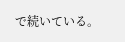で続いている。